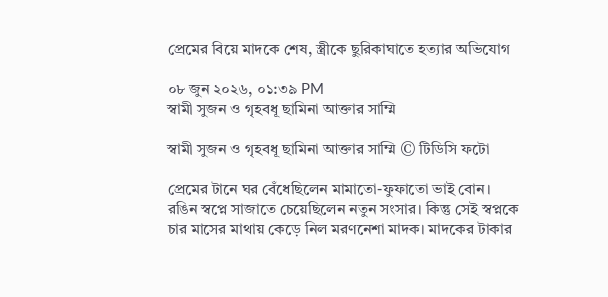প্রেমের বিয়ে মাদকে শেষ, স্ত্রীকে ছুরিকাঘাতে হত্যার অভিযোগ

০৮ জুন ২০২৬, ০১:৩৯ PM
স্বামী সুজন ও গৃহবধূ ছামিনা আক্তার সাম্মি

স্বামী সুজন ও গৃহবধূ ছামিনা আক্তার সাম্মি © টিডিসি ফটো

প্রেমের টানে ঘর বেঁধেছিলেন মামাতো-ফুফাতো ভাই বোন। রঙিন স্বপ্নে সাজাতে চেয়েছিলেন নতুন সংসার। কিন্তু সেই স্বপ্নকে চার মাসের মাথায় কেড়ে নিল মরণনেশা মাদক। মাদকের টাকার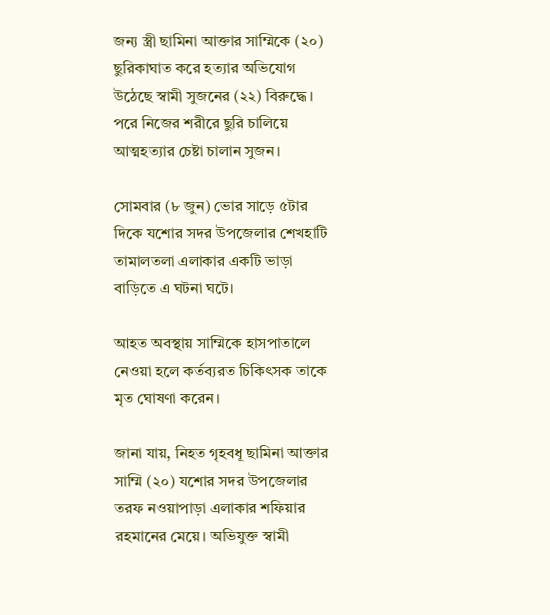জন্য স্ত্রী ছামিনা আক্তার সাম্মিকে (২০) ছুরিকাঘাত করে হত্যার অভিযোগ উঠেছে স্বামী সুজনের (২২) বিরুদ্ধে। পরে নিজের শরীরে ছুরি চালিয়ে আত্মহত্যার চেষ্টা চালান সুজন।

সোমবার (৮ জুন) ভোর সাড়ে ৫টার দিকে যশোর সদর উপজেলার শেখহাটি তামালতলা এলাকার একটি ভাড়া বাড়িতে এ ঘটনা ঘটে।

আহত অবস্থায় সাম্মিকে হাসপাতালে নেওয়া হলে কর্তব্যরত চিকিৎসক তাকে মৃত ঘোষণা করেন।

জানা যায়, নিহত গৃহবধূ ছামিনা আক্তার সাম্মি (২০) যশোর সদর উপজেলার তরফ নওয়াপাড়া এলাকার শফিয়ার রহমানের মেয়ে। অভিযুক্ত স্বামী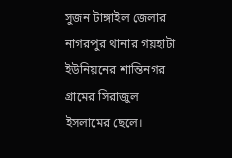সুজন টাঙ্গাইল জেলার নাগরপুর থানার গয়হাটা ইউনিয়নের শান্তিনগর গ্রামের সিরাজুল ইসলামের ছেলে।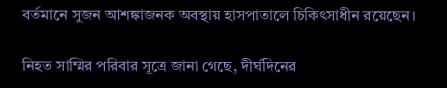বর্তমানে সুজন আশঙ্কাজনক অবস্থায় হাসপাতালে চিকিৎসাধীন রয়েছেন।

নিহত সাম্মির পরিবার সূত্রে জানা গেছে, দীর্ঘদিনের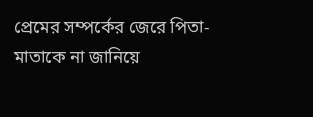প্রেমের সম্পর্কের জেরে পিতা-মাতাকে না জানিয়ে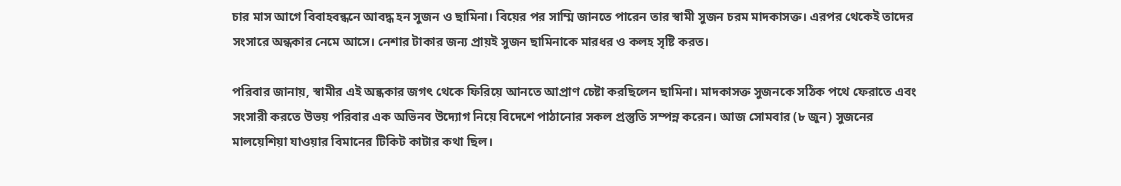চার মাস আগে বিবাহবন্ধনে আবদ্ধ হন সুজন ও ছামিনা। বিয়ের পর সাম্মি জানতে পারেন তার স্বামী সুজন চরম মাদকাসক্ত। এরপর থেকেই তাদের সংসারে অন্ধকার নেমে আসে। নেশার টাকার জন্য প্রায়ই সুজন ছামিনাকে মারধর ও কলহ সৃষ্টি করত।

পরিবার জানায়, স্বামীর এই অন্ধকার জগৎ থেকে ফিরিয়ে আনতে আপ্রাণ চেষ্টা করছিলেন ছামিনা। মাদকাসক্ত সুজনকে সঠিক পথে ফেরাতে এবং সংসারী করতে উভয় পরিবার এক অভিনব উদ্যোগ নিয়ে বিদেশে পাঠানোর সকল প্রস্তুতি সম্পন্ন করেন। আজ সোমবার (৮ জুন) সুজনের মালয়েশিয়া যাওয়ার বিমানের টিকিট কাটার কথা ছিল।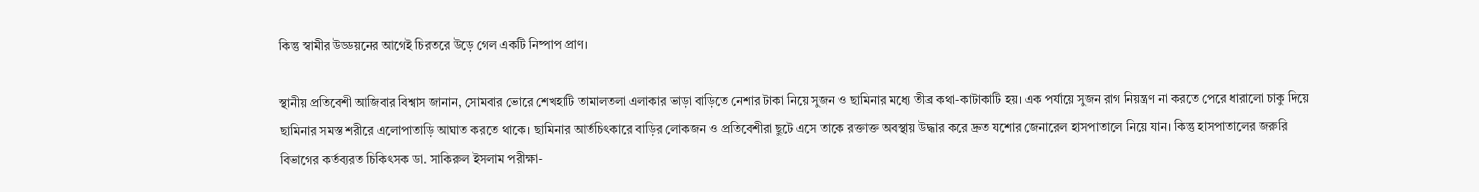কিন্তু স্বামীর উড্ডয়নের আগেই চিরতরে উড়ে গেল একটি নিষ্পাপ প্রাণ।

স্থানীয় প্রতিবেশী আজিবার বিশ্বাস জানান, সোমবার ভোরে শেখহাটি তামালতলা এলাকার ভাড়া বাড়িতে নেশার টাকা নিয়ে সুজন ও ছামিনার মধ্যে তীব্র কথা-কাটাকাটি হয়। এক পর্যায়ে সুজন রাগ নিয়ন্ত্রণ না করতে পেরে ধারালো চাকু দিয়ে ছামিনার সমস্ত শরীরে এলোপাতাড়ি আঘাত করতে থাকে। ছামিনার আর্তচিৎকারে বাড়ির লোকজন ও প্রতিবেশীরা ছুটে এসে তাকে রক্তাক্ত অবস্থায় উদ্ধার করে দ্রুত যশোর জেনারেল হাসপাতালে নিয়ে যান। কিন্তু হাসপাতালের জরুরি বিভাগের কর্তব্যরত চিকিৎসক ডা. সাকিরুল ইসলাম পরীক্ষা-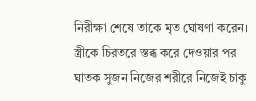নিরীক্ষা শেষে তাকে মৃত ঘোষণা করেন। স্ত্রীকে চিরতরে স্তব্ধ করে দেওয়ার পর ঘাতক সুজন নিজের শরীরে নিজেই চাকু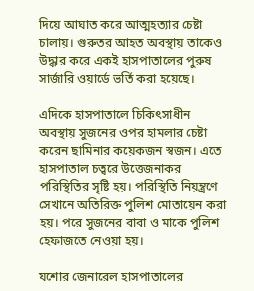দিয়ে আঘাত করে আত্মহত্যার চেষ্টা চালায়। গুরুতর আহত অবস্থায় তাকেও উদ্ধার করে একই হাসপাতালের পুরুষ সার্জারি ওয়ার্ডে ভর্তি করা হয়েছে।

এদিকে হাসপাতালে চিকিৎসাধীন অবস্থায় সুজনের ওপর হামলার চেষ্টা করেন ছামিনার কয়েকজন স্বজন। এতে হাসপাতাল চত্বরে উত্তেজনাকর পরিস্থিতির সৃষ্টি হয়। পরিস্থিতি নিয়ন্ত্রণে সেখানে অতিরিক্ত পুলিশ মোতায়েন করা হয়। পরে সুজনের বাবা ও মাকে পুলিশ হেফাজতে নেওয়া হয়।

যশোর জেনারেল হাসপাতালের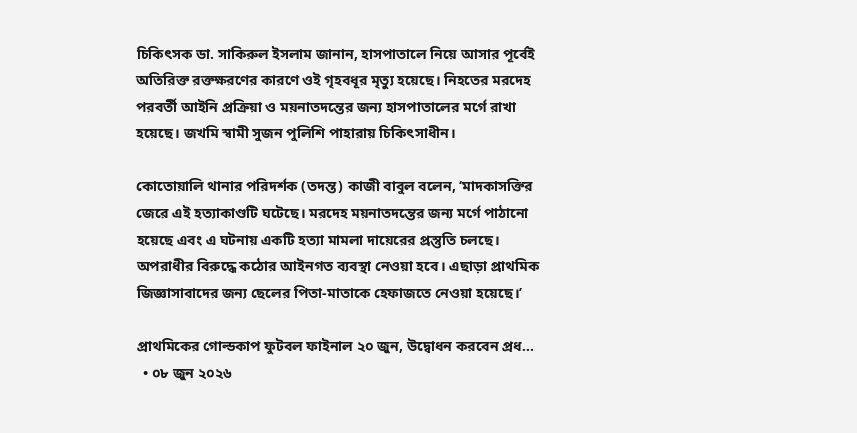চিকিৎসক ডা. সাকিরুল ইসলাম জানান, হাসপাতালে নিয়ে আসার পূর্বেই অতিরিক্ত রক্তক্ষরণের কারণে ওই গৃহবধূর মৃত্যু হয়েছে। নিহতের মরদেহ পরবর্তী আইনি প্রক্রিয়া ও ময়নাতদন্তের জন্য হাসপাতালের মর্গে রাখা হয়েছে। জখমি স্বামী সুজন পুলিশি পাহারায় চিকিৎসাধীন।

কোতোয়ালি থানার পরিদর্শক (তদন্ত) কাজী বাবুল বলেন, ‘মাদকাসক্তির জেরে এই হত্যাকাণ্ডটি ঘটেছে। মরদেহ ময়নাতদন্তের জন্য মর্গে পাঠানো হয়েছে এবং এ ঘটনায় একটি হত্যা মামলা দায়েরের প্রস্তুতি চলছে। অপরাধীর বিরুদ্ধে কঠোর আইনগত ব্যবস্থা নেওয়া হবে। এছাড়া প্রাথমিক জিজ্ঞাসাবাদের জন্য ছেলের পিতা-মাতাকে হেফাজতে নেওয়া হয়েছে।’

প্রাথমিকের গোল্ডকাপ ফুটবল ফাইনাল ২০ জুন, উদ্বোধন করবেন প্রধ…
  • ০৮ জুন ২০২৬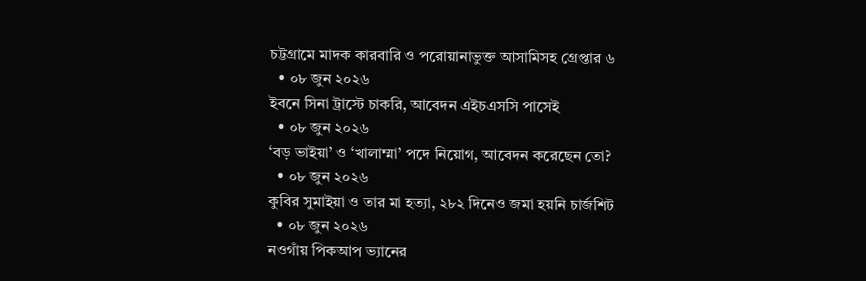চট্টগ্রামে মাদক কারবারি ও পরোয়ানাভুক্ত আসামিসহ গ্রেপ্তার ৬
  • ০৮ জুন ২০২৬
ইবনে সিনা ট্রাস্টে চাকরি, আবেদন এইচএসসি পাসেই
  • ০৮ জুন ২০২৬
‘বড় ভাইয়া’ ও ‘খালাম্মা’ পদে নিয়োগ, আবেদন করেছেন তো?
  • ০৮ জুন ২০২৬
কুবির সুমাইয়া ও তার মা হত্যা, ২৮২ দিনেও জমা হয়নি চার্জশিট
  • ০৮ জুন ২০২৬
নওগাঁয় পিকআপ ভ্যানের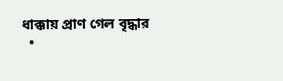ধাক্কায় প্রাণ গেল বৃদ্ধার
  •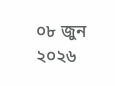০৮ জুন ২০২৬